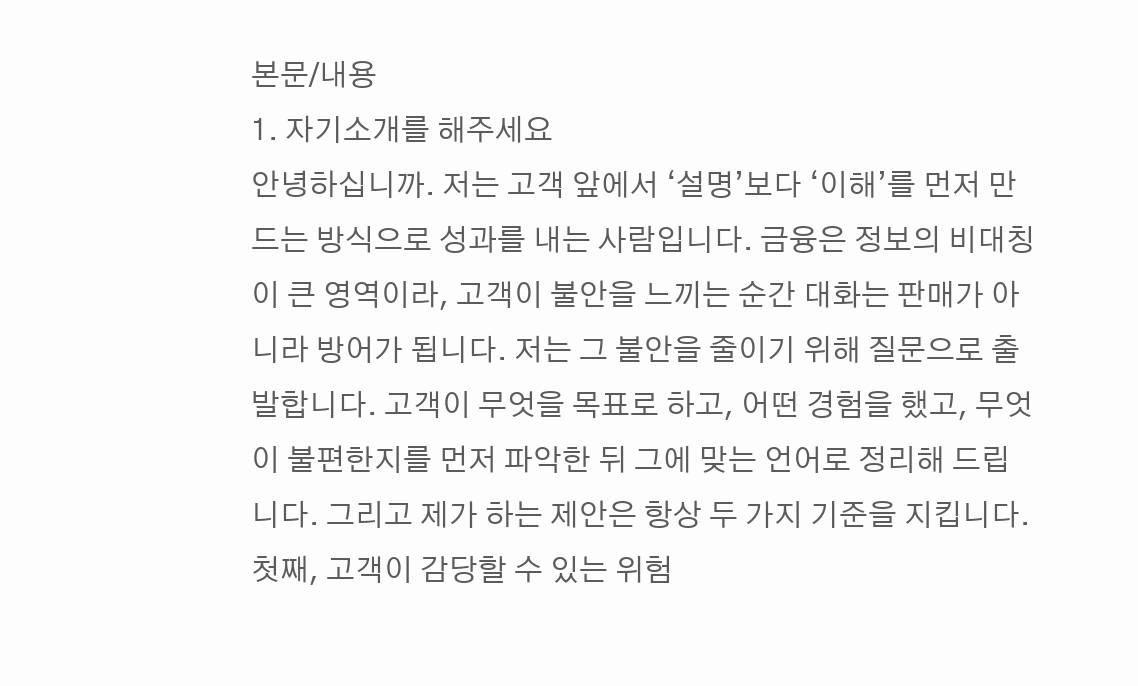본문/내용
1. 자기소개를 해주세요
안녕하십니까. 저는 고객 앞에서 ‘설명’보다 ‘이해’를 먼저 만드는 방식으로 성과를 내는 사람입니다. 금융은 정보의 비대칭이 큰 영역이라, 고객이 불안을 느끼는 순간 대화는 판매가 아니라 방어가 됩니다. 저는 그 불안을 줄이기 위해 질문으로 출발합니다. 고객이 무엇을 목표로 하고, 어떤 경험을 했고, 무엇이 불편한지를 먼저 파악한 뒤 그에 맞는 언어로 정리해 드립니다. 그리고 제가 하는 제안은 항상 두 가지 기준을 지킵니다. 첫째, 고객이 감당할 수 있는 위험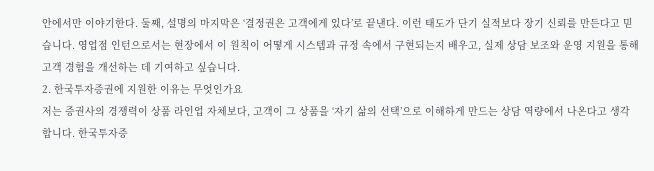안에서만 이야기한다. 둘째, 설명의 마지막은 ‘결정권은 고객에게 있다’로 끝낸다. 이런 태도가 단기 실적보다 장기 신뢰를 만든다고 믿습니다. 영업점 인턴으로서는 현장에서 이 원칙이 어떻게 시스템과 규정 속에서 구현되는지 배우고, 실제 상담 보조와 운영 지원을 통해 고객 경험을 개선하는 데 기여하고 싶습니다.
2. 한국투자증권에 지원한 이유는 무엇인가요
저는 증권사의 경쟁력이 상품 라인업 자체보다, 고객이 그 상품을 ‘자기 삶의 선택’으로 이해하게 만드는 상담 역량에서 나온다고 생각합니다. 한국투자증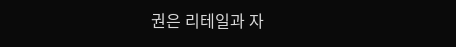권은 리테일과 자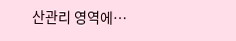산관리 영역에…